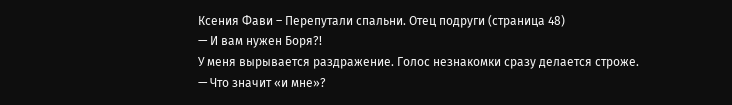Ксения Фави – Перепутали спальни. Отец подруги (страница 48)
— И вам нужен Боря?!
У меня вырывается раздражение. Голос незнакомки сразу делается строже.
— Что значит «и мне»?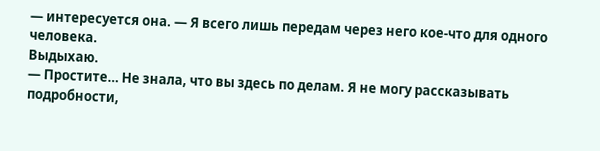— интересуется она. — Я всего лишь передам через него кое-что для одного человека.
Выдыхаю.
— Простите… Не знала, что вы здесь по делам. Я не могу рассказывать подробности,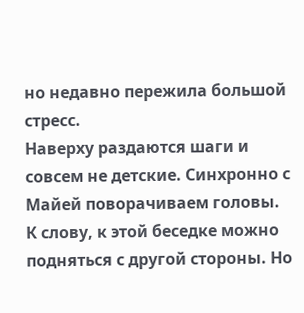но недавно пережила большой стресс.
Наверху раздаются шаги и совсем не детские. Синхронно с Майей поворачиваем головы.
К слову, к этой беседке можно подняться с другой стороны. Но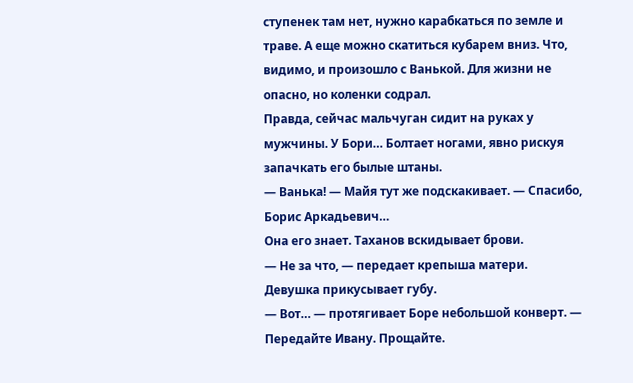ступенек там нет, нужно карабкаться по земле и траве. А еще можно скатиться кубарем вниз. Что, видимо, и произошло с Ванькой. Для жизни не опасно, но коленки содрал.
Правда, сейчас мальчуган сидит на руках у мужчины. У Бори… Болтает ногами, явно рискуя запачкать его былые штаны.
— Ванька! — Майя тут же подскакивает. — Спасибо, Борис Аркадьевич…
Она его знает. Таханов вскидывает брови.
— Не за что, — передает крепыша матери.
Девушка прикусывает губу.
— Вот… — протягивает Боре небольшой конверт. — Передайте Ивану. Прощайте.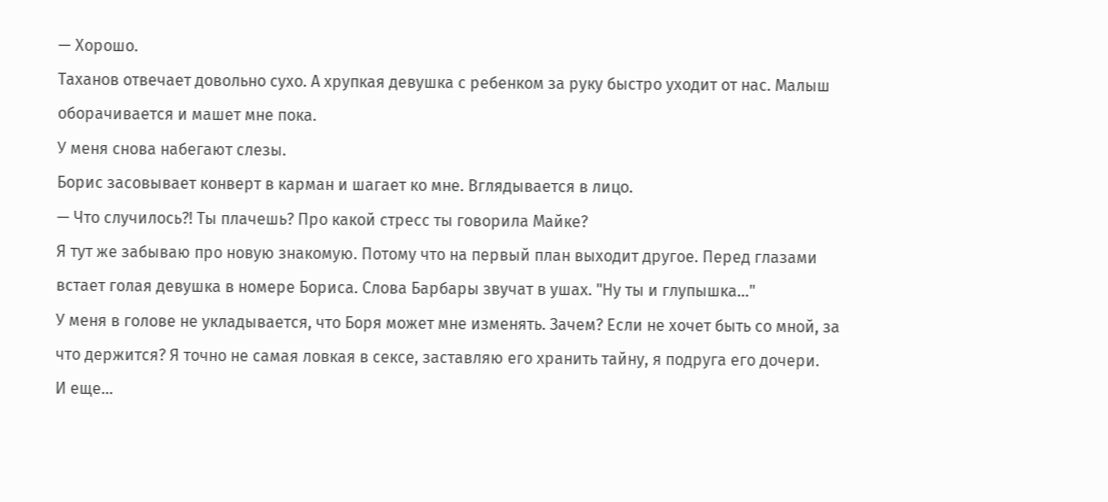— Хорошо.
Таханов отвечает довольно сухо. А хрупкая девушка с ребенком за руку быстро уходит от нас. Малыш оборачивается и машет мне пока.
У меня снова набегают слезы.
Борис засовывает конверт в карман и шагает ко мне. Вглядывается в лицо.
— Что случилось?! Ты плачешь? Про какой стресс ты говорила Майке?
Я тут же забываю про новую знакомую. Потому что на первый план выходит другое. Перед глазами встает голая девушка в номере Бориса. Слова Барбары звучат в ушах. "Ну ты и глупышка…"
У меня в голове не укладывается, что Боря может мне изменять. Зачем? Если не хочет быть со мной, за что держится? Я точно не самая ловкая в сексе, заставляю его хранить тайну, я подруга его дочери.
И еще…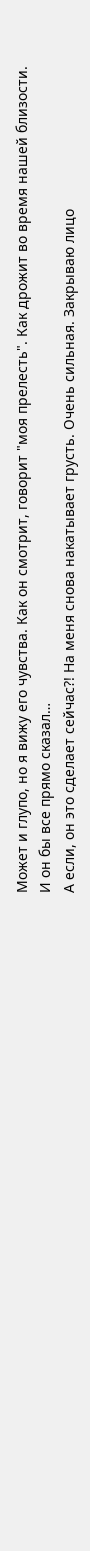Может и глупо, но я вижу его чувства. Как он смотрит, говорит "моя прелесть". Как дрожит во время нашей близости.
И он бы все прямо сказал…
А если, он это сделает сейчас?! На меня снова накатывает грусть. Очень сильная. Закрываю лицо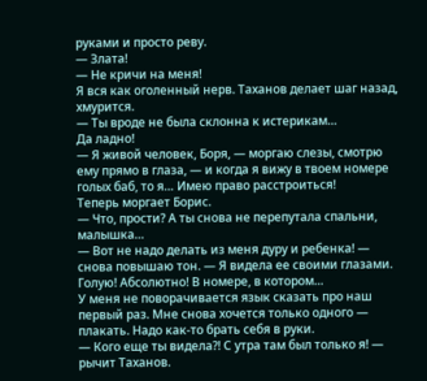руками и просто реву.
— Злата!
— Не кричи на меня!
Я вся как оголенный нерв. Таханов делает шаг назад, хмурится.
— Ты вроде не была склонна к истерикам…
Да ладно!
— Я живой человек, Боря, — моргаю слезы, смотрю ему прямо в глаза, — и когда я вижу в твоем номере голых баб, то я… Имею право расстроиться!
Теперь моргает Борис.
— Что, прости? А ты снова не перепутала спальни, малышка…
— Вот не надо делать из меня дуру и ребенка! — снова повышаю тон. — Я видела ее своими глазами. Голую! Абсолютно! В номере, в котором…
У меня не поворачивается язык сказать про наш первый раз. Мне снова хочется только одного — плакать. Надо как-то брать себя в руки.
— Кого еще ты видела?! С утра там был только я! — рычит Таханов.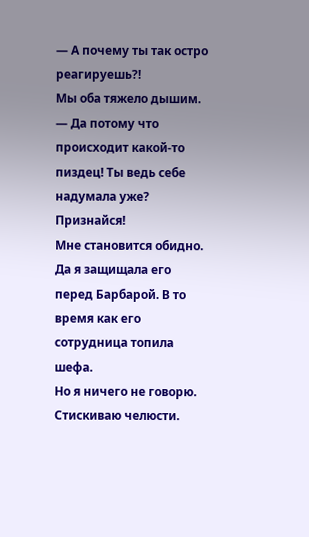— А почему ты так остро реагируешь?!
Мы оба тяжело дышим.
— Да потому что происходит какой-то пиздец! Ты ведь себе надумала уже? Признайся!
Мне становится обидно. Да я защищала его перед Барбарой. В то время как его сотрудница топила шефа.
Но я ничего не говорю. Стискиваю челюсти.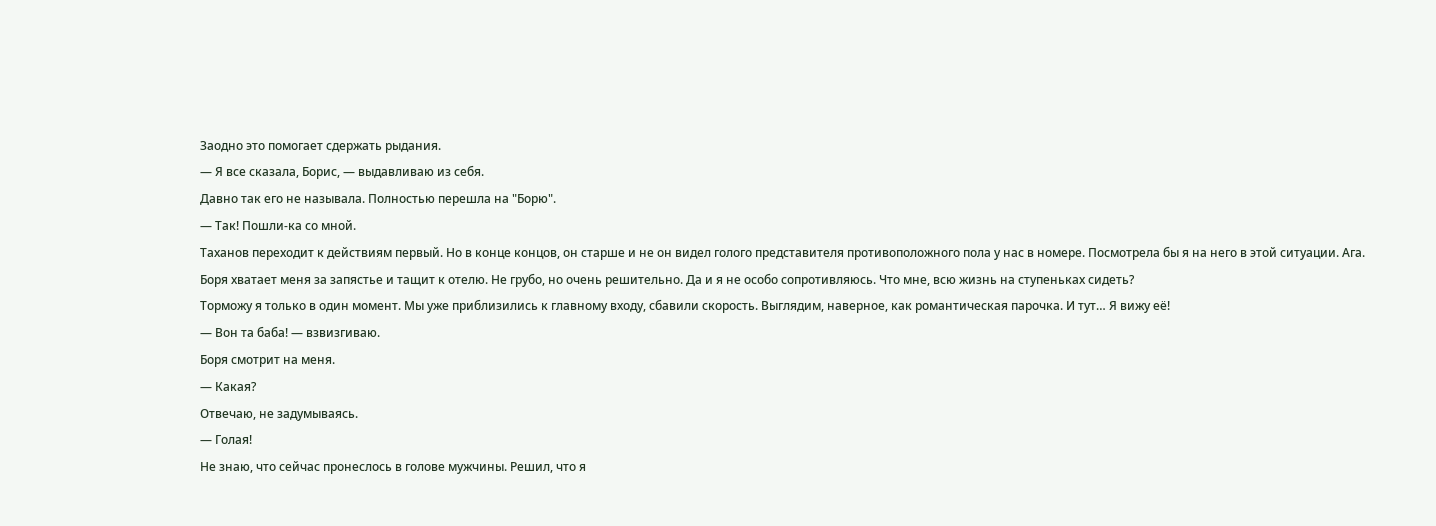Заодно это помогает сдержать рыдания.
— Я все сказала, Борис, — выдавливаю из себя.
Давно так его не называла. Полностью перешла на "Борю".
— Так! Пошли-ка со мной.
Таханов переходит к действиям первый. Но в конце концов, он старше и не он видел голого представителя противоположного пола у нас в номере. Посмотрела бы я на него в этой ситуации. Ага.
Боря хватает меня за запястье и тащит к отелю. Не грубо, но очень решительно. Да и я не особо сопротивляюсь. Что мне, всю жизнь на ступеньках сидеть?
Торможу я только в один момент. Мы уже приблизились к главному входу, сбавили скорость. Выглядим, наверное, как романтическая парочка. И тут… Я вижу её!
— Вон та баба! — взвизгиваю.
Боря смотрит на меня.
— Какая?
Отвечаю, не задумываясь.
— Голая!
Не знаю, что сейчас пронеслось в голове мужчины. Решил, что я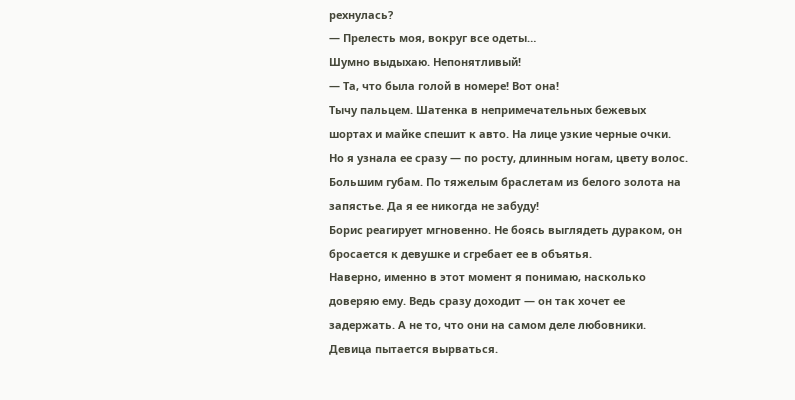рехнулась?
— Прелесть моя, вокруг все одеты…
Шумно выдыхаю. Непонятливый!
— Та, что была голой в номере! Вот она!
Тычу пальцем. Шатенка в непримечательных бежевых шортах и майке спешит к авто. На лице узкие черные очки. Но я узнала ее сразу — по росту, длинным ногам, цвету волос. Большим губам. По тяжелым браслетам из белого золота на запястье. Да я ее никогда не забуду!
Борис реагирует мгновенно. Не боясь выглядеть дураком, он бросается к девушке и сгребает ее в объятья.
Наверно, именно в этот момент я понимаю, насколько доверяю ему. Ведь сразу доходит — он так хочет ее задержать. А не то, что они на самом деле любовники.
Девица пытается вырваться.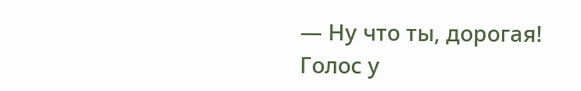— Ну что ты, дорогая!
Голос у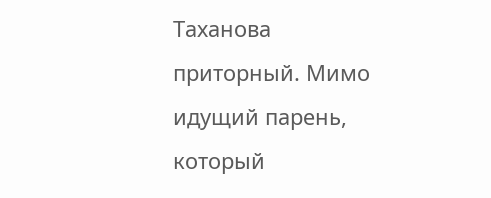Таханова приторный. Мимо идущий парень, который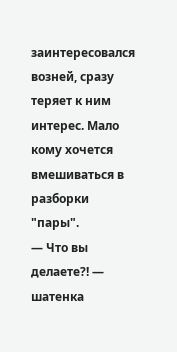заинтересовался возней, сразу теряет к ним интерес. Мало кому хочется вмешиваться в разборки "пары".
— Что вы делаете?! — шатенка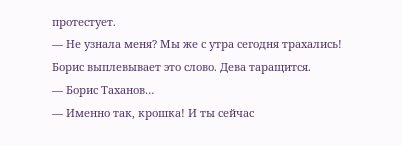протестует.
— Не узнала меня? Мы же с утра сегодня трахались!
Борис выплевывает это слово. Дева таращится.
— Борис Таханов…
— Именно так, крошка! И ты сейчас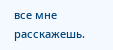все мне расскажешь.